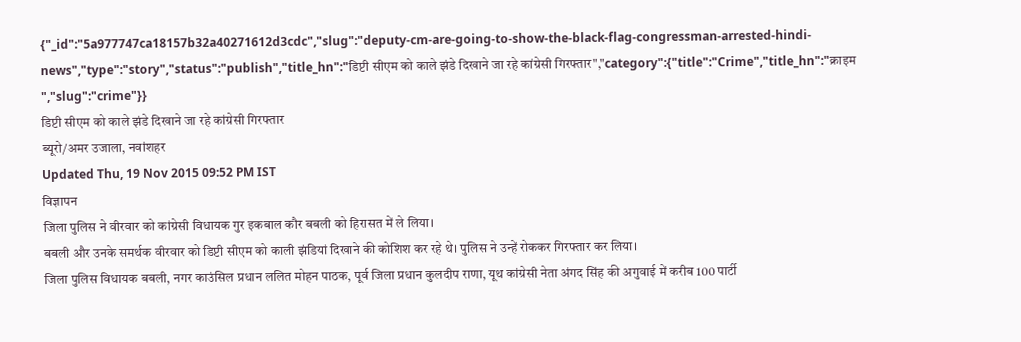{"_id":"5a977747ca18157b32a40271612d3cdc","slug":"deputy-cm-are-going-to-show-the-black-flag-congressman-arrested-hindi-news","type":"story","status":"publish","title_hn":"डिप्टी सीएम को काले झंडे दिखाने जा रहे कांग्रेसी गिरफ्तार","category":{"title":"Crime","title_hn":"क्राइम ","slug":"crime"}}
डिप्टी सीएम को काले झंडे दिखाने जा रहे कांग्रेसी गिरफ्तार
ब्यूरो/अमर उजाला, नवांशहर
Updated Thu, 19 Nov 2015 09:52 PM IST
विज्ञापन
जिला पुलिस ने वीरवार को कांग्रेसी विधायक गुर इकबाल कौर बबली को हिरासत में ले लिया।
बबली और उनके समर्थक वीरवार को डिप्टी सीएम को काली झंडियां दिखाने की कोशिश कर रहे थे। पुलिस ने उन्हें रोककर गिरफ्तार कर लिया।
जिला पुलिस विधायक बबली, नगर काउंसिल प्रधान ललित मोहन पाठक, पूर्व जिला प्रधान कुलदीप राणा, यूथ कांग्रेसी नेता अंगद सिंह की अगुवाई में करीब 100 पार्टी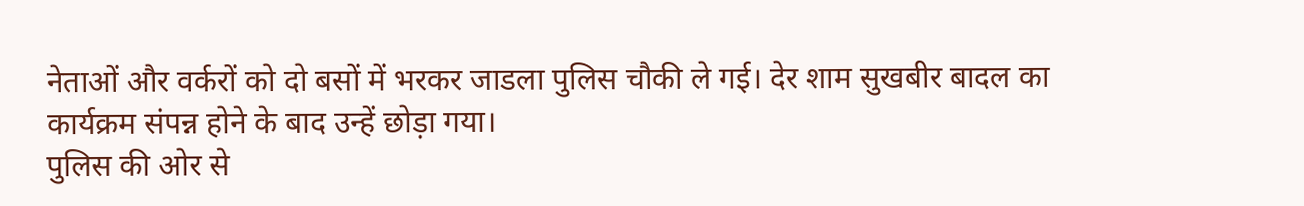नेताओं और वर्करों को दो बसों में भरकर जाडला पुलिस चौकी ले गई। देर शाम सुखबीर बादल का कार्यक्रम संपन्न होने के बाद उन्हें छोड़ा गया।
पुलिस की ओर से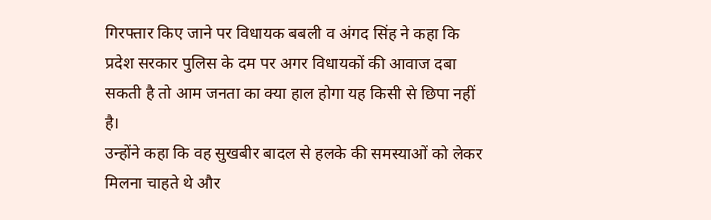गिरफ्तार किए जाने पर विधायक बबली व अंगद सिंह ने कहा कि प्रदेश सरकार पुलिस के दम पर अगर विधायकों की आवाज दबा सकती है तो आम जनता का क्या हाल होगा यह किसी से छिपा नहीं है।
उन्होंने कहा कि वह सुखबीर बादल से हलके की समस्याओं को लेकर मिलना चाहते थे और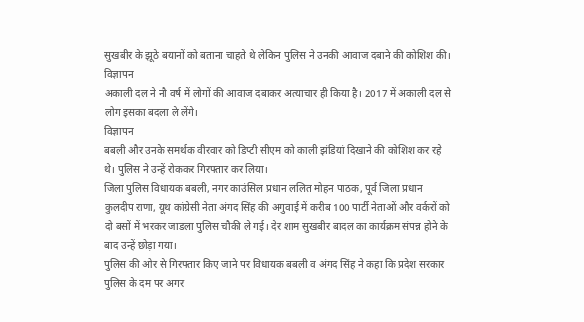सुखबीर के झूठे बयानों को बताना चाहते थे लेकिन पुलिस ने उनकी आवाज दबाने की कोशिश की।
विज्ञापन
अकाली दल ने नौ वर्ष में लोगों की आवाज दबाकर अत्याचार ही किया है। 2017 में अकाली दल से लोग इसका बदला ले लेंगे।
विज्ञापन
बबली और उनके समर्थक वीरवार को डिप्टी सीएम को काली झंडियां दिखाने की कोशिश कर रहे थे। पुलिस ने उन्हें रोककर गिरफ्तार कर लिया।
जिला पुलिस विधायक बबली, नगर काउंसिल प्रधान ललित मोहन पाठक, पूर्व जिला प्रधान कुलदीप राणा, यूथ कांग्रेसी नेता अंगद सिंह की अगुवाई में करीब 100 पार्टी नेताओं और वर्करों को दो बसों में भरकर जाडला पुलिस चौकी ले गई। देर शाम सुखबीर बादल का कार्यक्रम संपन्न होने के बाद उन्हें छोड़ा गया।
पुलिस की ओर से गिरफ्तार किए जाने पर विधायक बबली व अंगद सिंह ने कहा कि प्रदेश सरकार पुलिस के दम पर अगर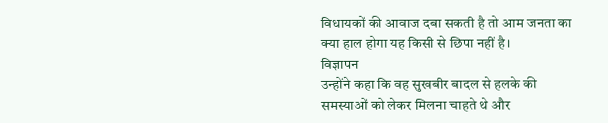विधायकों की आवाज दबा सकती है तो आम जनता का क्या हाल होगा यह किसी से छिपा नहीं है।
विज्ञापन
उन्होंने कहा कि वह सुखबीर बादल से हलके की समस्याओं को लेकर मिलना चाहते थे और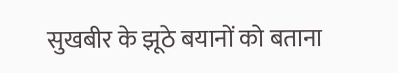सुखबीर के झूठे बयानों को बताना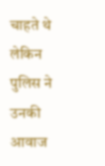चाहते थे लेकिन पुलिस ने उनकी आवाज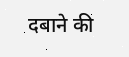दबाने की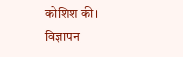कोशिश की।
विज्ञापन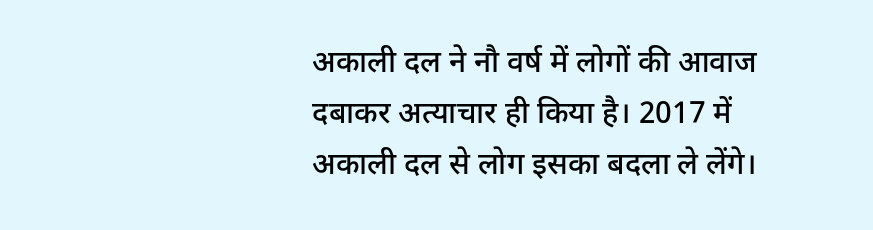अकाली दल ने नौ वर्ष में लोगों की आवाज दबाकर अत्याचार ही किया है। 2017 में अकाली दल से लोग इसका बदला ले लेंगे।